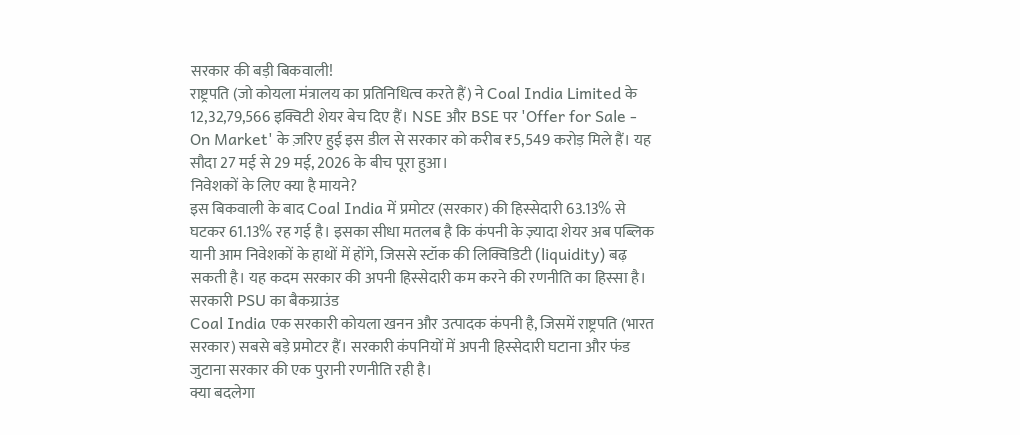सरकार की बड़ी बिकवाली!
राष्ट्रपति (जो कोयला मंत्रालय का प्रतिनिधित्व करते हैं) ने Coal India Limited के 12,32,79,566 इक्विटी शेयर बेच दिए हैं। NSE और BSE पर 'Offer for Sale - On Market' के ज़रिए हुई इस डील से सरकार को करीब ₹5,549 करोड़ मिले हैं। यह सौदा 27 मई से 29 मई, 2026 के बीच पूरा हुआ।
निवेशकों के लिए क्या है मायने?
इस बिकवाली के बाद Coal India में प्रमोटर (सरकार) की हिस्सेदारी 63.13% से घटकर 61.13% रह गई है। इसका सीधा मतलब है कि कंपनी के ज़्यादा शेयर अब पब्लिक यानी आम निवेशकों के हाथों में होंगे, जिससे स्टॉक की लिक्विडिटी (liquidity) बढ़ सकती है। यह कदम सरकार की अपनी हिस्सेदारी कम करने की रणनीति का हिस्सा है।
सरकारी PSU का बैकग्राउंड
Coal India एक सरकारी कोयला खनन और उत्पादक कंपनी है, जिसमें राष्ट्रपति (भारत सरकार) सबसे बड़े प्रमोटर हैं। सरकारी कंपनियों में अपनी हिस्सेदारी घटाना और फंड जुटाना सरकार की एक पुरानी रणनीति रही है।
क्या बदलेगा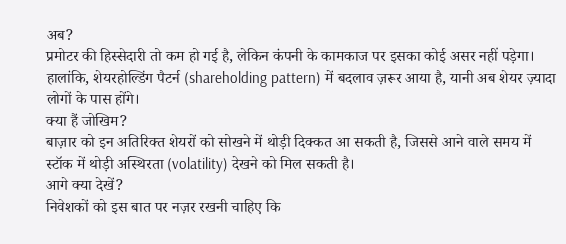अब?
प्रमोटर की हिस्सेदारी तो कम हो गई है, लेकिन कंपनी के कामकाज पर इसका कोई असर नहीं पड़ेगा। हालांकि, शेयरहोल्डिंग पैटर्न (shareholding pattern) में बदलाव ज़रूर आया है, यानी अब शेयर ज़्यादा लोगों के पास होंगे।
क्या हैं जोखिम?
बाज़ार को इन अतिरिक्त शेयरों को सोखने में थोड़ी दिक्कत आ सकती है, जिससे आने वाले समय में स्टॉक में थोड़ी अस्थिरता (volatility) देखने को मिल सकती है।
आगे क्या देखें?
निवेशकों को इस बात पर नज़र रखनी चाहिए कि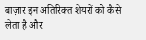बाज़ार इन अतिरिक्त शेयरों को कैसे लेता है और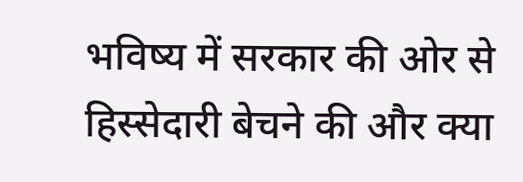भविष्य में सरकार की ओर से हिस्सेदारी बेचने की और क्या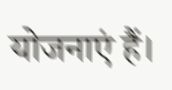योजनाएं हैं।